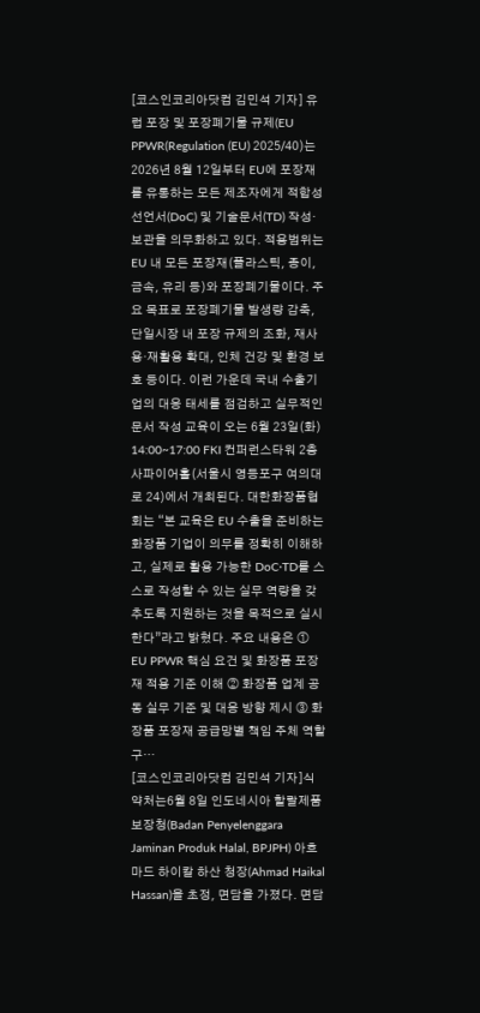[코스인코리아닷컴 김민석 기자] 유럽 포장 및 포장폐기물 규제(EU PPWR(Regulation (EU) 2025/40)는 2026년 8월 12일부터 EU에 포장재를 유통하는 모든 제조자에게 적합성 선언서(DoC) 및 기술문서(TD) 작성·보관을 의무화하고 있다. 적용범위는 EU 내 모든 포장재(플라스틱, 종이, 금속, 유리 등)와 포장폐기물이다. 주요 목표로 포장폐기물 발생량 감축, 단일시장 내 포장 규제의 조화, 재사용·재활용 확대, 인체 건강 및 환경 보호 등이다. 이런 가운데 국내 수출기업의 대응 태세를 점검하고 실무적인 문서 작성 교육이 오는 6월 23일(화) 14:00~17:00 FKI 컨퍼런스타워 2층 사파이어홀(서울시 영등포구 여의대로 24)에서 개최된다. 대한화장품협회는 “본 교육은 EU 수출을 준비하는 화장품 기업이 의무를 정확히 이해하고, 실제로 활용 가능한 DoC·TD를 스스로 작성할 수 있는 실무 역량을 갖추도록 지원하는 것을 목적으로 실시한다”라고 밝혔다. 주요 내용은 ① EU PPWR 핵심 요건 및 화장품 포장재 적용 기준 이해 ② 화장품 업계 공동 실무 기준 및 대응 방향 제시 ③ 화장품 포장재 공급망별 책임 주체 역할 구…
[코스인코리아닷컴 김민석 기자]식약처는6월 8일 인도네시아 할랄제품보장청(Badan Penyelenggara Jaminan Produk Halal, BPJPH) 아흐마드 하이칼 하산 청장(Ahmad Haikal Hassan)을 초정, 면담을 가졌다. 면담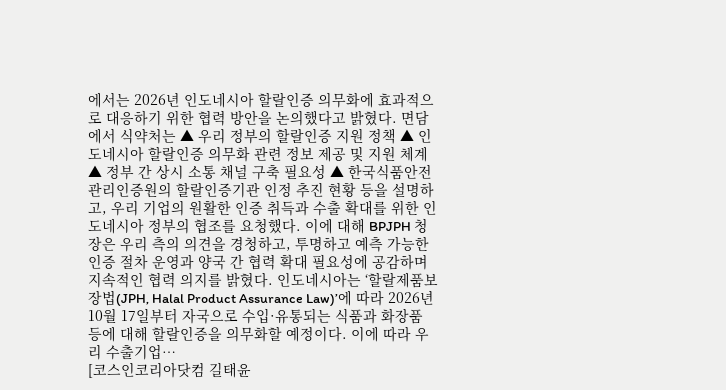에서는 2026년 인도네시아 할랄인증 의무화에 효과적으로 대응하기 위한 협력 방안을 논의했다고 밝혔다. 면담에서 식약처는 ▲ 우리 정부의 할랄인증 지원 정책 ▲ 인도네시아 할랄인증 의무화 관련 정보 제공 및 지원 체계 ▲ 정부 간 상시 소통 채널 구축 필요성 ▲ 한국식품안전관리인증원의 할랄인증기관 인정 추진 현황 등을 설명하고, 우리 기업의 원활한 인증 취득과 수출 확대를 위한 인도네시아 정부의 협조를 요청했다. 이에 대해 BPJPH 청장은 우리 측의 의견을 경청하고, 투명하고 예측 가능한 인증 절차 운영과 양국 간 협력 확대 필요성에 공감하며 지속적인 협력 의지를 밝혔다. 인도네시아는 ‘할랄제품보장법(JPH, Halal Product Assurance Law)’에 따라 2026년 10월 17일부터 자국으로 수입·유통되는 식품과 화장품 등에 대해 할랄인증을 의무화할 예정이다. 이에 따라 우리 수출기업…
[코스인코리아닷컴 길태윤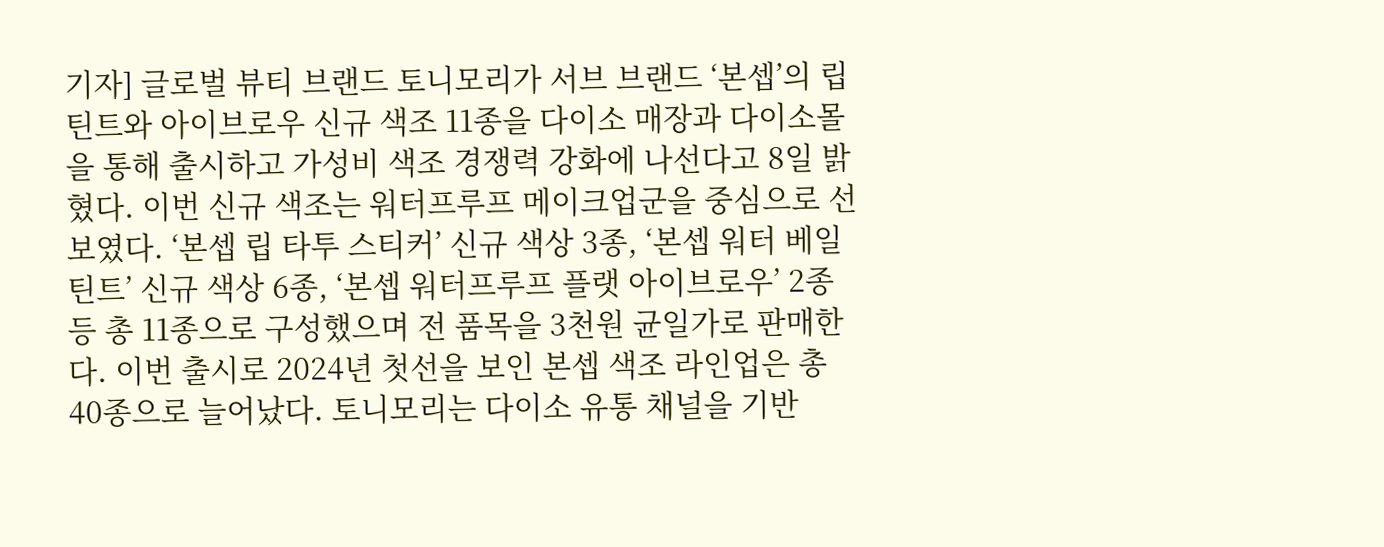기자] 글로벌 뷰티 브랜드 토니모리가 서브 브랜드 ‘본셉’의 립 틴트와 아이브로우 신규 색조 11종을 다이소 매장과 다이소몰을 통해 출시하고 가성비 색조 경쟁력 강화에 나선다고 8일 밝혔다. 이번 신규 색조는 워터프루프 메이크업군을 중심으로 선보였다. ‘본셉 립 타투 스티커’ 신규 색상 3종, ‘본셉 워터 베일 틴트’ 신규 색상 6종, ‘본셉 워터프루프 플랫 아이브로우’ 2종 등 총 11종으로 구성했으며 전 품목을 3천원 균일가로 판매한다. 이번 출시로 2024년 첫선을 보인 본셉 색조 라인업은 총 40종으로 늘어났다. 토니모리는 다이소 유통 채널을 기반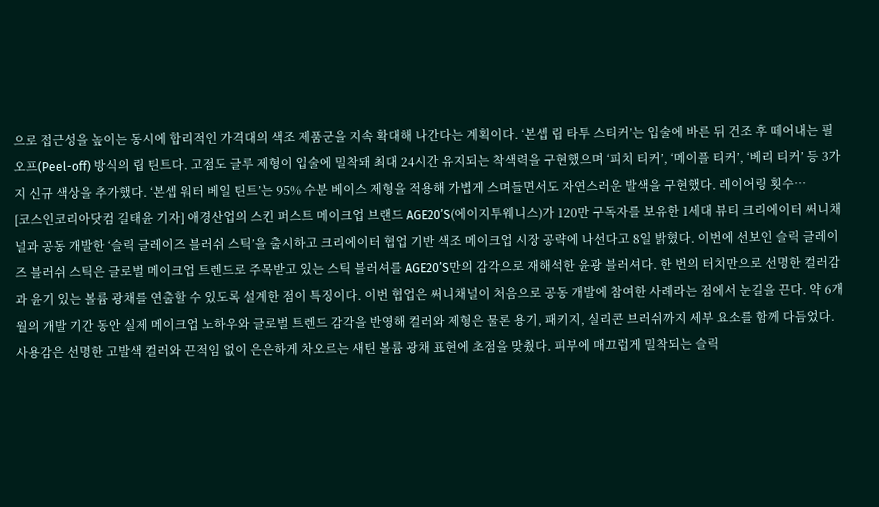으로 접근성을 높이는 동시에 합리적인 가격대의 색조 제품군을 지속 확대해 나간다는 계획이다. ‘본셉 립 타투 스티커’는 입술에 바른 뒤 건조 후 떼어내는 필오프(Peel-off) 방식의 립 틴트다. 고점도 글루 제형이 입술에 밀착돼 최대 24시간 유지되는 착색력을 구현했으며 ‘피치 티커’, ‘메이플 티커’, ‘베리 티커’ 등 3가지 신규 색상을 추가했다. ‘본셉 워터 베일 틴트’는 95% 수분 베이스 제형을 적용해 가볍게 스며들면서도 자연스러운 발색을 구현했다. 레이어링 횟수…
[코스인코리아닷컴 길태윤 기자] 애경산업의 스킨 퍼스트 메이크업 브랜드 AGE20’S(에이지투웨니스)가 120만 구독자를 보유한 1세대 뷰티 크리에이터 써니채널과 공동 개발한 ‘슬릭 글레이즈 블러쉬 스틱’을 출시하고 크리에이터 협업 기반 색조 메이크업 시장 공략에 나선다고 8일 밝혔다. 이번에 선보인 슬릭 글레이즈 블러쉬 스틱은 글로벌 메이크업 트렌드로 주목받고 있는 스틱 블러셔를 AGE20’S만의 감각으로 재해석한 윤광 블러셔다. 한 번의 터치만으로 선명한 컬러감과 윤기 있는 볼륨 광채를 연출할 수 있도록 설계한 점이 특징이다. 이번 협업은 써니채널이 처음으로 공동 개발에 참여한 사례라는 점에서 눈길을 끈다. 약 6개월의 개발 기간 동안 실제 메이크업 노하우와 글로벌 트렌드 감각을 반영해 컬러와 제형은 물론 용기, 패키지, 실리콘 브러쉬까지 세부 요소를 함께 다듬었다. 사용감은 선명한 고발색 컬러와 끈적임 없이 은은하게 차오르는 새틴 볼륨 광채 표현에 초점을 맞췄다. 피부에 매끄럽게 밀착되는 슬릭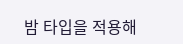밤 타입을 적용해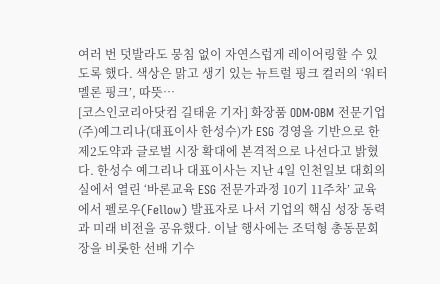여러 번 덧발라도 뭉침 없이 자연스럽게 레이어링할 수 있도록 했다. 색상은 맑고 생기 있는 뉴트럴 핑크 컬러의 ‘워터멜론 핑크’, 따뜻…
[코스인코리아닷컴 길태윤 기자] 화장품 ODM·OBM 전문기업 (주)예그리나(대표이사 한성수)가 ESG 경영을 기반으로 한 제2도약과 글로벌 시장 확대에 본격적으로 나선다고 밝혔다. 한성수 예그리나 대표이사는 지난 4일 인천일보 대회의실에서 열린 ‘바론교육 ESG 전문가과정 10기 11주차’ 교육에서 펠로우(Fellow) 발표자로 나서 기업의 핵심 성장 동력과 미래 비전을 공유했다. 이날 행사에는 조덕형 총동문회장을 비롯한 선배 기수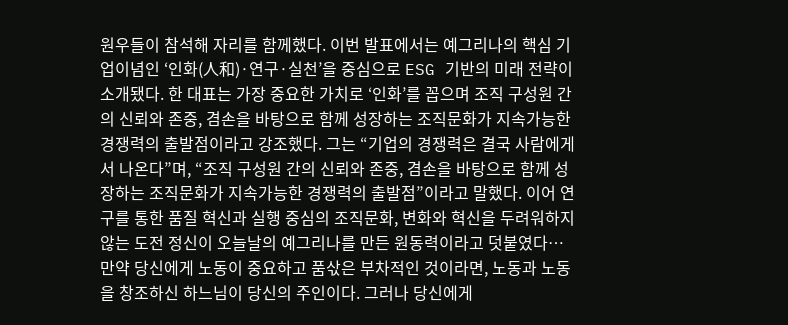원우들이 참석해 자리를 함께했다. 이번 발표에서는 예그리나의 핵심 기업이념인 ‘인화(人和)·연구·실천’을 중심으로 ESG 기반의 미래 전략이 소개됐다. 한 대표는 가장 중요한 가치로 ‘인화’를 꼽으며 조직 구성원 간의 신뢰와 존중, 겸손을 바탕으로 함께 성장하는 조직문화가 지속가능한 경쟁력의 출발점이라고 강조했다. 그는 “기업의 경쟁력은 결국 사람에게서 나온다”며, “조직 구성원 간의 신뢰와 존중, 겸손을 바탕으로 함께 성장하는 조직문화가 지속가능한 경쟁력의 출발점”이라고 말했다. 이어 연구를 통한 품질 혁신과 실행 중심의 조직문화, 변화와 혁신을 두려워하지 않는 도전 정신이 오늘날의 예그리나를 만든 원동력이라고 덧붙였다…
만약 당신에게 노동이 중요하고 품삯은 부차적인 것이라면, 노동과 노동을 창조하신 하느님이 당신의 주인이다. 그러나 당신에게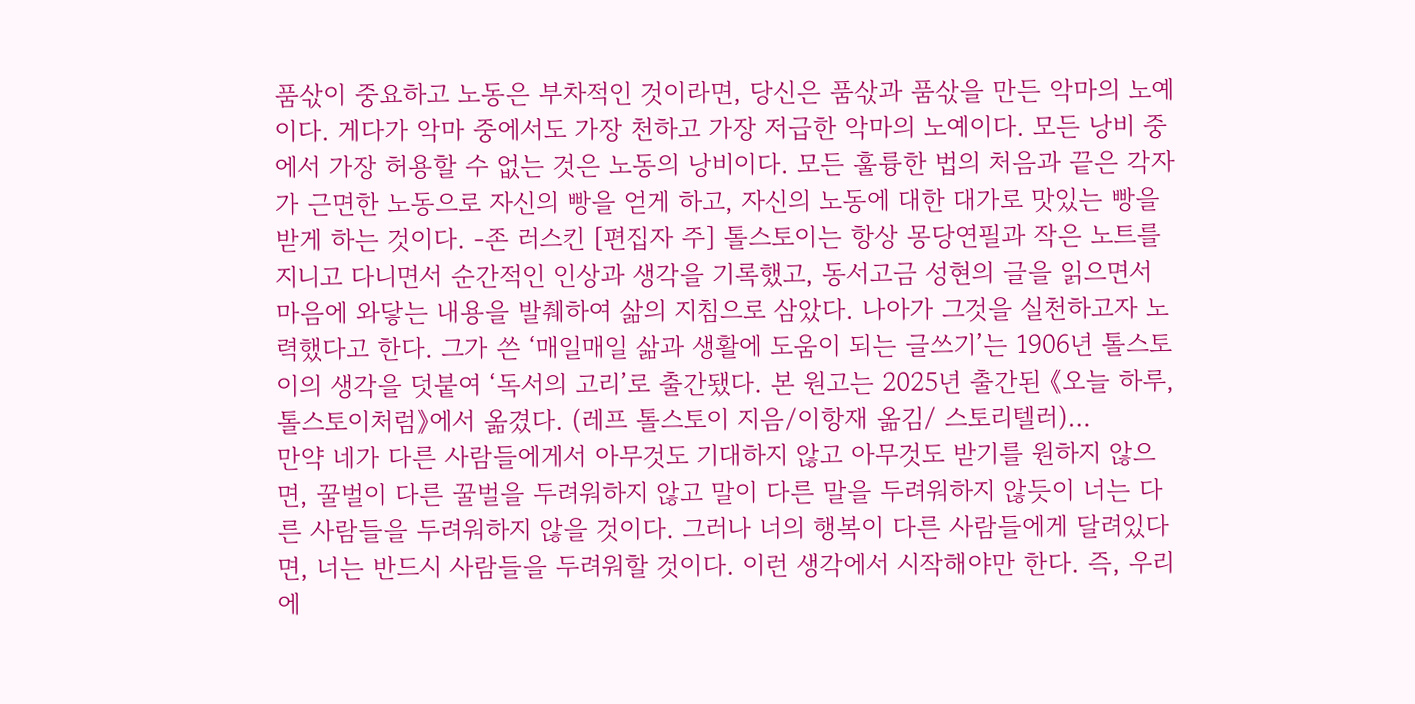품삯이 중요하고 노동은 부차적인 것이라면, 당신은 품삯과 품삯을 만든 악마의 노예이다. 게다가 악마 중에서도 가장 천하고 가장 저급한 악마의 노예이다. 모든 낭비 중에서 가장 허용할 수 없는 것은 노동의 낭비이다. 모든 훌륭한 법의 처음과 끝은 각자가 근면한 노동으로 자신의 빵을 얻게 하고, 자신의 노동에 대한 대가로 맛있는 빵을 받게 하는 것이다. -존 러스킨 [편집자 주] 톨스토이는 항상 몽당연필과 작은 노트를 지니고 다니면서 순간적인 인상과 생각을 기록했고, 동서고금 성현의 글을 읽으면서 마음에 와닿는 내용을 발췌하여 삶의 지침으로 삼았다. 나아가 그것을 실천하고자 노력했다고 한다. 그가 쓴 ‘매일매일 삶과 생활에 도움이 되는 글쓰기’는 1906년 톨스토이의 생각을 덧붙여 ‘독서의 고리’로 출간됐다. 본 원고는 2025년 출간된 《오늘 하루, 톨스토이처럼》에서 옮겼다. (레프 톨스토이 지음/이항재 옮김/ 스토리텔러)…
만약 네가 다른 사람들에게서 아무것도 기대하지 않고 아무것도 받기를 원하지 않으면, 꿀벌이 다른 꿀벌을 두려워하지 않고 말이 다른 말을 두려워하지 않듯이 너는 다른 사람들을 두려워하지 않을 것이다. 그러나 너의 행복이 다른 사람들에게 달려있다면, 너는 반드시 사람들을 두려워할 것이다. 이런 생각에서 시작해야만 한다. 즉, 우리에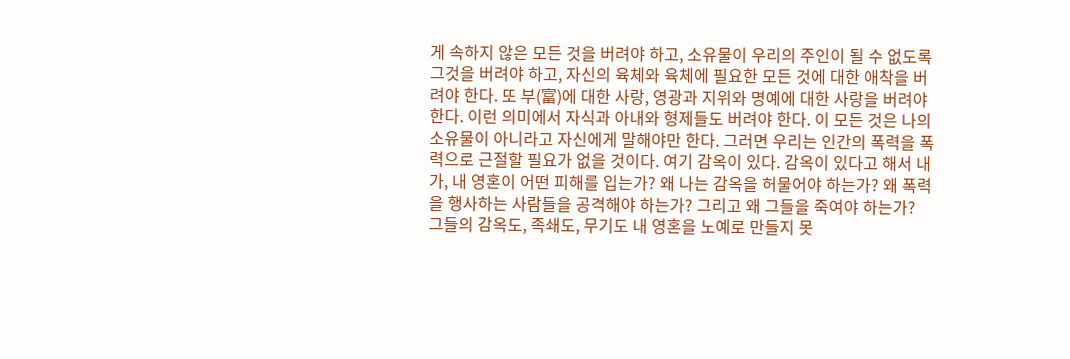게 속하지 않은 모든 것을 버려야 하고, 소유물이 우리의 주인이 될 수 없도록 그것을 버려야 하고, 자신의 육체와 육체에 필요한 모든 것에 대한 애착을 버려야 한다. 또 부(富)에 대한 사랑, 영광과 지위와 명예에 대한 사랑을 버려야 한다. 이런 의미에서 자식과 아내와 형제들도 버려야 한다. 이 모든 것은 나의 소유물이 아니라고 자신에게 말해야만 한다. 그러면 우리는 인간의 폭력을 폭력으로 근절할 필요가 없을 것이다. 여기 감옥이 있다. 감옥이 있다고 해서 내가, 내 영혼이 어떤 피해를 입는가? 왜 나는 감옥을 허물어야 하는가? 왜 폭력을 행사하는 사람들을 공격해야 하는가? 그리고 왜 그들을 죽여야 하는가? 그들의 감옥도, 족쇄도, 무기도 내 영혼을 노예로 만들지 못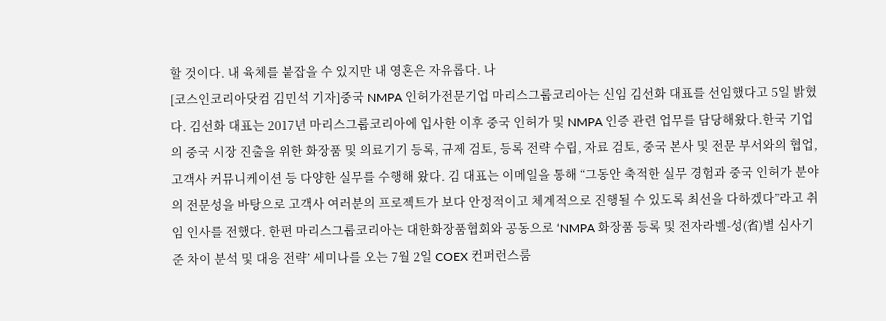할 것이다. 내 육체를 붙잡을 수 있지만 내 영혼은 자유롭다. 나
[코스인코리아닷컴 김민석 기자]중국 NMPA 인허가전문기업 마리스그룹코리아는 신임 김선화 대표를 선임했다고 5일 밝혔다. 김선화 대표는 2017년 마리스그룹코리아에 입사한 이후 중국 인허가 및 NMPA 인증 관련 업무를 담당해왔다.한국 기업의 중국 시장 진출을 위한 화장품 및 의료기기 등록, 규제 검토, 등록 전략 수립, 자료 검토, 중국 본사 및 전문 부서와의 협업, 고객사 커뮤니케이션 등 다양한 실무를 수행해 왔다. 김 대표는 이메일을 통해 “그동안 축적한 실무 경험과 중국 인허가 분야의 전문성을 바탕으로 고객사 여러분의 프로젝트가 보다 안정적이고 체계적으로 진행될 수 있도록 최선을 다하겠다”라고 취임 인사를 전했다. 한편 마리스그룹코리아는 대한화장품협회와 공동으로 ‘NMPA 화장품 등록 및 전자라벨-성(省)별 심사기준 차이 분석 및 대응 전략’ 세미나를 오는 7월 2일 COEX 컨퍼런스룸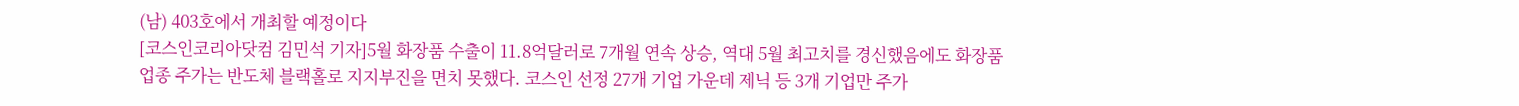(남) 403호에서 개최할 예정이다
[코스인코리아닷컴 김민석 기자]5월 화장품 수출이 11.8억달러로 7개월 연속 상승, 역대 5월 최고치를 경신했음에도 화장품 업종 주가는 반도체 블랙홀로 지지부진을 면치 못했다. 코스인 선정 27개 기업 가운데 제닉 등 3개 기업만 주가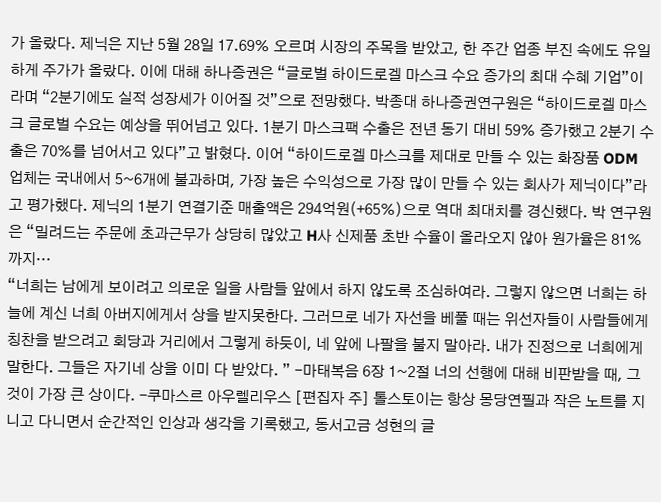가 올랐다. 제닉은 지난 5월 28일 17.69% 오르며 시장의 주목을 받았고, 한 주간 업종 부진 속에도 유일하게 주가가 올랐다. 이에 대해 하나증권은 “글로벌 하이드로겔 마스크 수요 증가의 최대 수혜 기업”이라며 “2분기에도 실적 성장세가 이어질 것”으로 전망했다. 박종대 하나증권연구원은 “하이드로겔 마스크 글로벌 수요는 예상을 뛰어넘고 있다. 1분기 마스크팩 수출은 전년 동기 대비 59% 증가했고 2분기 수출은 70%를 넘어서고 있다”고 밝혔다. 이어 “하이드로겔 마스크를 제대로 만들 수 있는 화장품 ODM 업체는 국내에서 5~6개에 불과하며, 가장 높은 수익성으로 가장 많이 만들 수 있는 회사가 제닉이다”라고 평가했다. 제닉의 1분기 연결기준 매출액은 294억원(+65%)으로 역대 최대치를 경신했다. 박 연구원은 “밀려드는 주문에 초과근무가 상당히 많았고 H사 신제품 초반 수율이 올라오지 않아 원가율은 81%까지…
“너희는 남에게 보이려고 의로운 일을 사람들 앞에서 하지 않도록 조심하여라. 그렇지 않으면 너희는 하늘에 계신 너희 아버지에게서 상을 받지못한다. 그러므로 네가 자선을 베풀 때는 위선자들이 사람들에게 칭찬을 받으려고 회당과 거리에서 그렇게 하듯이, 네 앞에 나팔을 불지 말아라. 내가 진정으로 너희에게 말한다. 그들은 자기네 상을 이미 다 받았다. ” -마태복음 6장 1~2절 너의 선행에 대해 비판받을 때, 그것이 가장 큰 상이다. -쿠마스르 아우렐리우스 [편집자 주] 톨스토이는 항상 몽당연필과 작은 노트를 지니고 다니면서 순간적인 인상과 생각을 기록했고, 동서고금 성현의 글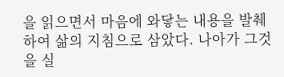을 읽으면서 마음에 와닿는 내용을 발췌하여 삶의 지침으로 삼았다. 나아가 그것을 실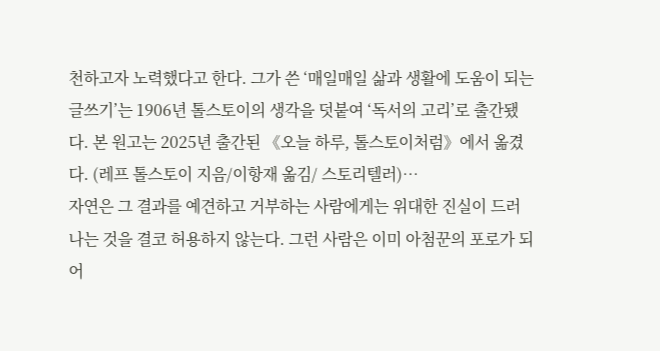천하고자 노력했다고 한다. 그가 쓴 ‘매일매일 삶과 생활에 도움이 되는 글쓰기’는 1906년 톨스토이의 생각을 덧붙여 ‘독서의 고리’로 출간됐다. 본 원고는 2025년 출간된 《오늘 하루, 톨스토이처럼》에서 옮겼다. (레프 톨스토이 지음/이항재 옮김/ 스토리텔러)…
자연은 그 결과를 예견하고 거부하는 사람에게는 위대한 진실이 드러나는 것을 결코 허용하지 않는다. 그런 사람은 이미 아첨꾼의 포로가 되어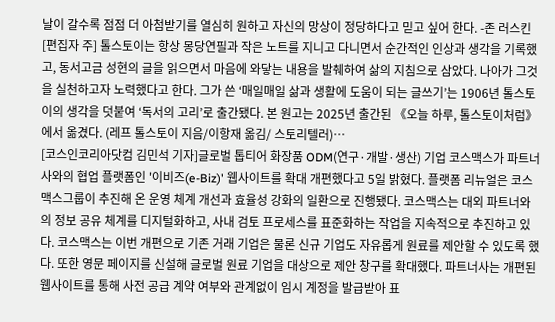날이 갈수록 점점 더 아첨받기를 열심히 원하고 자신의 망상이 정당하다고 믿고 싶어 한다. -존 러스킨 [편집자 주] 톨스토이는 항상 몽당연필과 작은 노트를 지니고 다니면서 순간적인 인상과 생각을 기록했고, 동서고금 성현의 글을 읽으면서 마음에 와닿는 내용을 발췌하여 삶의 지침으로 삼았다. 나아가 그것을 실천하고자 노력했다고 한다. 그가 쓴 ‘매일매일 삶과 생활에 도움이 되는 글쓰기’는 1906년 톨스토이의 생각을 덧붙여 ‘독서의 고리’로 출간됐다. 본 원고는 2025년 출간된 《오늘 하루, 톨스토이처럼》에서 옮겼다. (레프 톨스토이 지음/이항재 옮김/ 스토리텔러)…
[코스인코리아닷컴 김민석 기자]글로벌 톱티어 화장품 ODM(연구·개발·생산) 기업 코스맥스가 파트너사와의 협업 플랫폼인 '이비즈(e-Biz)' 웹사이트를 확대 개편했다고 5일 밝혔다. 플랫폼 리뉴얼은 코스맥스그룹이 추진해 온 운영 체계 개선과 효율성 강화의 일환으로 진행됐다. 코스맥스는 대외 파트너와의 정보 공유 체계를 디지털화하고, 사내 검토 프로세스를 표준화하는 작업을 지속적으로 추진하고 있다. 코스맥스는 이번 개편으로 기존 거래 기업은 물론 신규 기업도 자유롭게 원료를 제안할 수 있도록 했다. 또한 영문 페이지를 신설해 글로벌 원료 기업을 대상으로 제안 창구를 확대했다. 파트너사는 개편된 웹사이트를 통해 사전 공급 계약 여부와 관계없이 임시 계정을 발급받아 표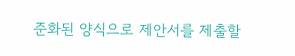준화된 양식으로 제안서를 제출할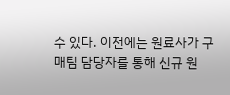수 있다. 이전에는 원료사가 구매팀 담당자를 통해 신규 원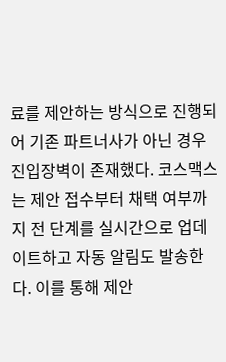료를 제안하는 방식으로 진행되어 기존 파트너사가 아닌 경우 진입장벽이 존재했다. 코스맥스는 제안 접수부터 채택 여부까지 전 단계를 실시간으로 업데이트하고 자동 알림도 발송한다. 이를 통해 제안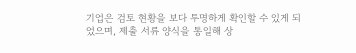기업은 검토 현황을 보다 투명하게 확인할 수 있게 되었으며, 제출 서류 양식을 통일해 상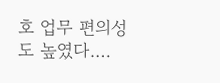호 업무 편의성도 높였다.…